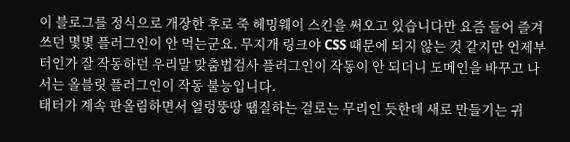이 블로그를 정식으로 개장한 후로 죽 헤밍웨이 스킨을 써오고 있습니다만 요즘 들어 즐겨 쓰던 몇몇 플러그인이 안 먹는군요. 무지개 링크야 CSS 때문에 되지 않는 것 같지만 언제부터인가 잘 작동하던 우리말 맞춤법검사 플러그인이 작동이 안 되더니 도메인을 바꾸고 나서는 올블릿 플러그인이 작동 불능입니다.
태터가 계속 판올림하면서 얼렁뚱땅 땜질하는 걸로는 무리인 듯한데 새로 만들기는 귀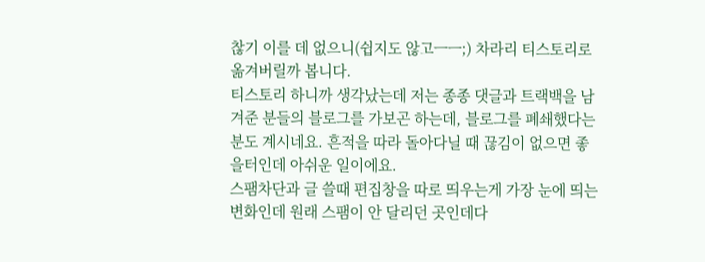찮기 이를 데 없으니(쉽지도 않고ㅡㅡ;) 차라리 티스토리로 옮겨버릴까 봅니다.
티스토리 하니까 생각났는데 저는 종종 댓글과 트랙백을 남겨준 분들의 블로그를 가보곤 하는데, 블로그를 폐쇄했다는 분도 계시네요. 흔적을 따라 돌아다닐 때 끊김이 없으면 좋을터인데 아쉬운 일이에요.
스팸차단과 글 쓸때 편집창을 따로 띄우는게 가장 눈에 띄는 변화인데 원래 스팸이 안 달리던 곳인데다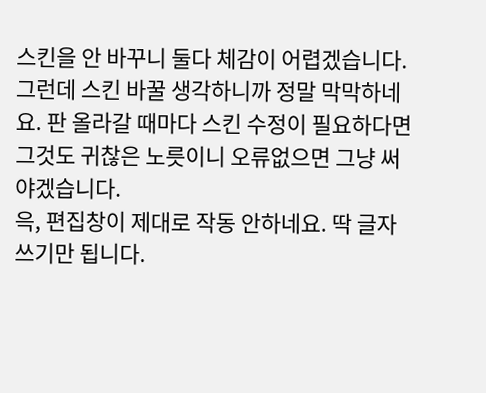스킨을 안 바꾸니 둘다 체감이 어렵겠습니다. 그런데 스킨 바꿀 생각하니까 정말 막막하네요. 판 올라갈 때마다 스킨 수정이 필요하다면 그것도 귀찮은 노릇이니 오류없으면 그냥 써야겠습니다.
윽, 편집창이 제대로 작동 안하네요. 딱 글자쓰기만 됩니다.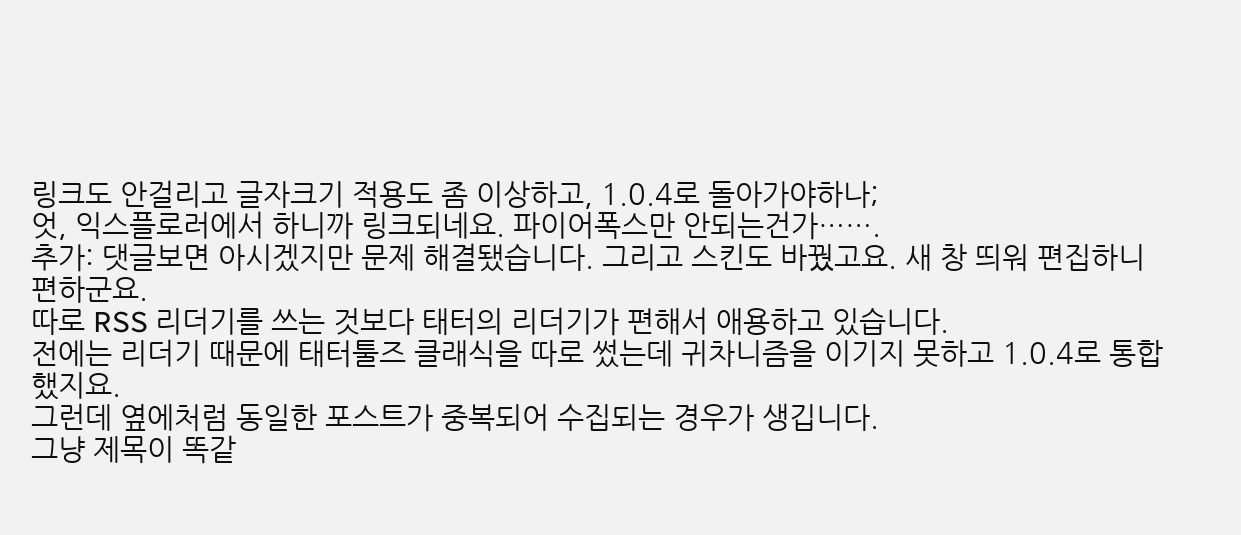링크도 안걸리고 글자크기 적용도 좀 이상하고, 1.0.4로 돌아가야하나;
엇, 익스플로러에서 하니까 링크되네요. 파이어폭스만 안되는건가…….
추가: 댓글보면 아시겠지만 문제 해결됐습니다. 그리고 스킨도 바꿨고요. 새 창 띄워 편집하니 편하군요.
따로 RSS 리더기를 쓰는 것보다 태터의 리더기가 편해서 애용하고 있습니다.
전에는 리더기 때문에 태터툴즈 클래식을 따로 썼는데 귀차니즘을 이기지 못하고 1.0.4로 통합했지요.
그런데 옆에처럼 동일한 포스트가 중복되어 수집되는 경우가 생깁니다.
그냥 제목이 똑같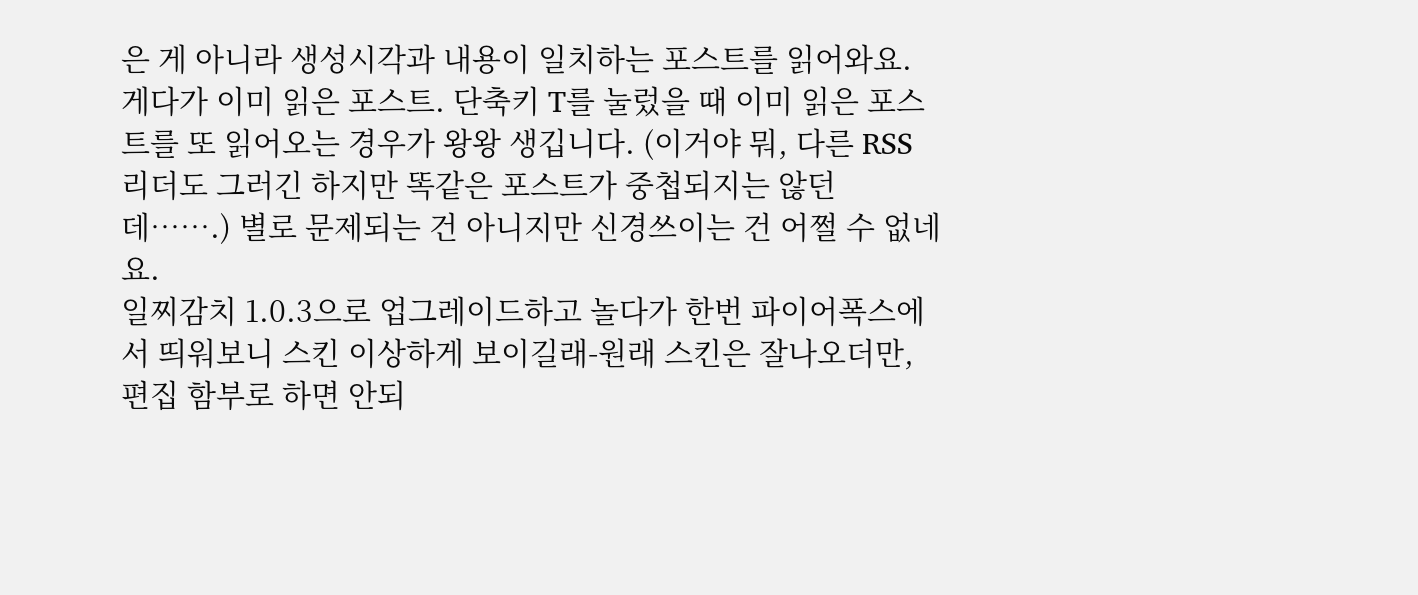은 게 아니라 생성시각과 내용이 일치하는 포스트를 읽어와요.
게다가 이미 읽은 포스트. 단축키 T를 눌렀을 때 이미 읽은 포스트를 또 읽어오는 경우가 왕왕 생깁니다. (이거야 뭐, 다른 RSS 리더도 그러긴 하지만 똑같은 포스트가 중첩되지는 않던데…….) 별로 문제되는 건 아니지만 신경쓰이는 건 어쩔 수 없네요.
일찌감치 1.0.3으로 업그레이드하고 놀다가 한번 파이어폭스에서 띄워보니 스킨 이상하게 보이길래-원래 스킨은 잘나오더만, 편집 함부로 하면 안되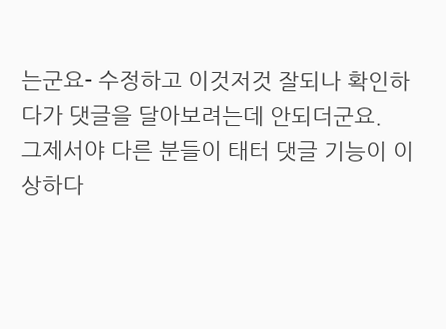는군요- 수정하고 이것저것 잘되나 확인하다가 댓글을 달아보려는데 안되더군요.
그제서야 다른 분들이 태터 댓글 기능이 이상하다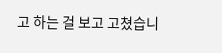고 하는 걸 보고 고쳤습니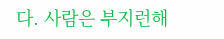다. 사람은 부지런해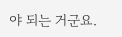야 되는 거군요.